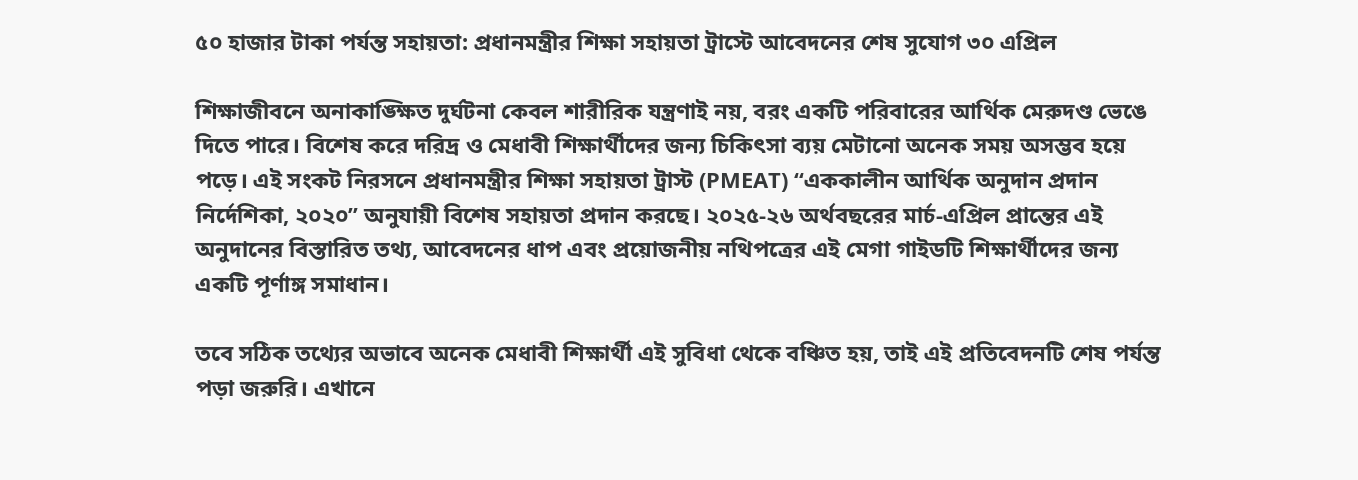৫০ হাজার টাকা পর্যন্ত সহায়তা: প্রধানমন্ত্রীর শিক্ষা সহায়তা ট্রাস্টে আবেদনের শেষ সুযোগ ৩০ এপ্রিল

শিক্ষাজীবনে অনাকাঙ্ক্ষিত দুর্ঘটনা কেবল শারীরিক যন্ত্রণাই নয়, বরং একটি পরিবারের আর্থিক মেরুদণ্ড ভেঙে দিতে পারে। বিশেষ করে দরিদ্র ও মেধাবী শিক্ষার্থীদের জন্য চিকিৎসা ব্যয় মেটানো অনেক সময় অসম্ভব হয়ে পড়ে। এই সংকট নিরসনে প্রধানমন্ত্রীর শিক্ষা সহায়তা ট্রাস্ট (PMEAT) “এককালীন আর্থিক অনুদান প্রদান নির্দেশিকা, ২০২০” অনুযায়ী বিশেষ সহায়তা প্রদান করছে। ২০২৫-২৬ অর্থবছরের মার্চ-এপ্রিল প্রান্তের এই অনুদানের বিস্তারিত তথ্য, আবেদনের ধাপ এবং প্রয়োজনীয় নথিপত্রের এই মেগা গাইডটি শিক্ষার্থীদের জন্য একটি পূর্ণাঙ্গ সমাধান।

তবে সঠিক তথ্যের অভাবে অনেক মেধাবী শিক্ষার্থী এই সুবিধা থেকে বঞ্চিত হয়, তাই এই প্রতিবেদনটি শেষ পর্যন্ত পড়া জরুরি। এখানে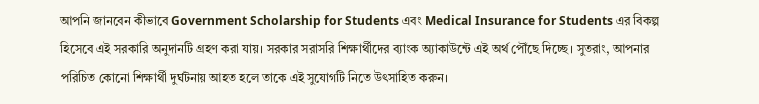আপনি জানবেন কীভাবে Government Scholarship for Students এবং Medical Insurance for Students এর বিকল্প হিসেবে এই সরকারি অনুদানটি গ্রহণ করা যায়। সরকার সরাসরি শিক্ষার্থীদের ব্যাংক অ্যাকাউন্টে এই অর্থ পৌঁছে দিচ্ছে। সুতরাং, আপনার পরিচিত কোনো শিক্ষার্থী দুর্ঘটনায় আহত হলে তাকে এই সুযোগটি নিতে উৎসাহিত করুন।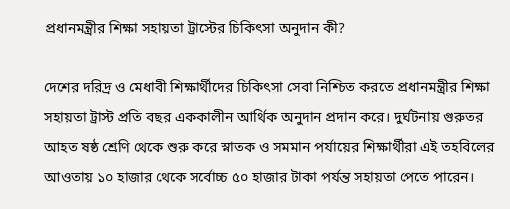প্রধানমন্ত্রীর শিক্ষা সহায়তা ট্রাস্টের চিকিৎসা অনুদান কী?

দেশের দরিদ্র ও মেধাবী শিক্ষার্থীদের চিকিৎসা সেবা নিশ্চিত করতে প্রধানমন্ত্রীর শিক্ষা সহায়তা ট্রাস্ট প্রতি বছর এককালীন আর্থিক অনুদান প্রদান করে। দুর্ঘটনায় গুরুতর আহত ষষ্ঠ শ্রেণি থেকে শুরু করে স্নাতক ও সমমান পর্যায়ের শিক্ষার্থীরা এই তহবিলের আওতায় ১০ হাজার থেকে সর্বোচ্চ ৫০ হাজার টাকা পর্যন্ত সহায়তা পেতে পারেন।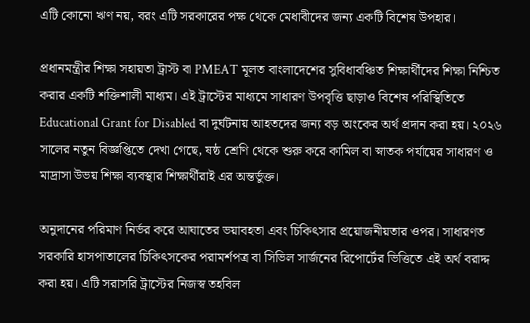এটি কোনো ঋণ নয়, বরং এটি সরকারের পক্ষ থেকে মেধাবীদের জন্য একটি বিশেষ উপহার।

প্রধানমন্ত্রীর শিক্ষা সহায়তা ট্রাস্ট বা PMEAT মূলত বাংলাদেশের সুবিধাবঞ্চিত শিক্ষার্থীদের শিক্ষা নিশ্চিত করার একটি শক্তিশালী মাধ্যম। এই ট্রাস্টের মাধ্যমে সাধারণ উপবৃত্তি ছাড়াও বিশেষ পরিস্থিতিতে Educational Grant for Disabled বা দুর্ঘটনায় আহতদের জন্য বড় অংকের অর্থ প্রদান করা হয়। ২০২৬ সালের নতুন বিজ্ঞপ্তিতে দেখা গেছে, ষষ্ঠ শ্রেণি থেকে শুরু করে কামিল বা স্নাতক পর্যায়ের সাধারণ ও মাদ্রাসা উভয় শিক্ষা ব্যবস্থার শিক্ষার্থীরাই এর অন্তর্ভুক্ত।

অনুদানের পরিমাণ নির্ভর করে আঘাতের ভয়াবহতা এবং চিকিৎসার প্রয়োজনীয়তার ওপর। সাধারণত সরকারি হাসপাতালের চিকিৎসকের পরামর্শপত্র বা সিভিল সার্জনের রিপোর্টের ভিত্তিতে এই অর্থ বরাদ্দ করা হয়। এটি সরাসরি ট্রাস্টের নিজস্ব তহবিল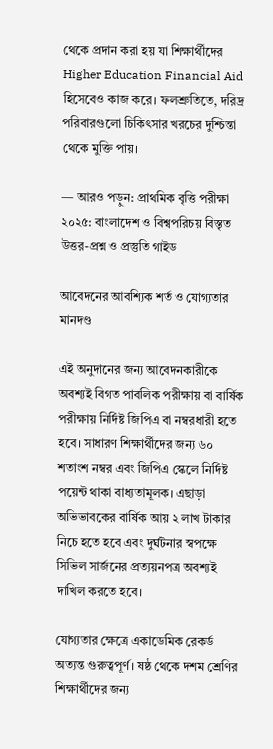থেকে প্রদান করা হয় যা শিক্ষার্থীদের Higher Education Financial Aid হিসেবেও কাজ করে। ফলশ্রুতিতে, দরিদ্র পরিবারগুলো চিকিৎসার খরচের দুশ্চিন্তা থেকে মুক্তি পায়।

— আরও পড়ুন: প্রাথমিক বৃত্তি পরীক্ষা ২০২৫: বাংলাদেশ ও বিশ্বপরিচয় বিস্তৃত উত্তর-প্রশ্ন ও প্রস্তুতি গাইড

আবেদনের আবশ্যিক শর্ত ও যোগ্যতার মানদণ্ড

এই অনুদানের জন্য আবেদনকারীকে অবশ্যই বিগত পাবলিক পরীক্ষায় বা বার্ষিক পরীক্ষায় নির্দিষ্ট জিপিএ বা নম্বরধারী হতে হবে। সাধারণ শিক্ষার্থীদের জন্য ৬০ শতাংশ নম্বর এবং জিপিএ স্কেলে নির্দিষ্ট পয়েন্ট থাকা বাধ্যতামূলক। এছাড়া অভিভাবকের বার্ষিক আয় ২ লাখ টাকার নিচে হতে হবে এবং দুর্ঘটনার স্বপক্ষে সিভিল সার্জনের প্রত্যয়নপত্র অবশ্যই দাখিল করতে হবে।

যোগ্যতার ক্ষেত্রে একাডেমিক রেকর্ড অত্যন্ত গুরুত্বপূর্ণ। ষষ্ঠ থেকে দশম শ্রেণির শিক্ষার্থীদের জন্য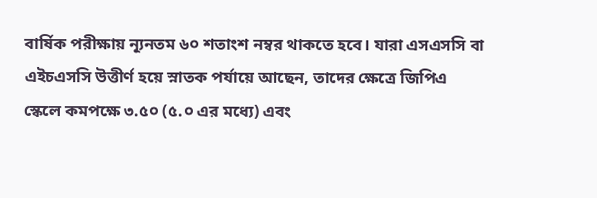বার্ষিক পরীক্ষায় ন্যূনতম ৬০ শতাংশ নম্বর থাকতে হবে। যারা এসএসসি বা এইচএসসি উত্তীর্ণ হয়ে স্নাতক পর্যায়ে আছেন, তাদের ক্ষেত্রে জিপিএ স্কেলে কমপক্ষে ৩.৫০ (৫.০ এর মধ্যে) এবং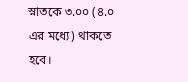স্নাতকে ৩.০০ (৪.০ এর মধ্যে) থাকতে হবে।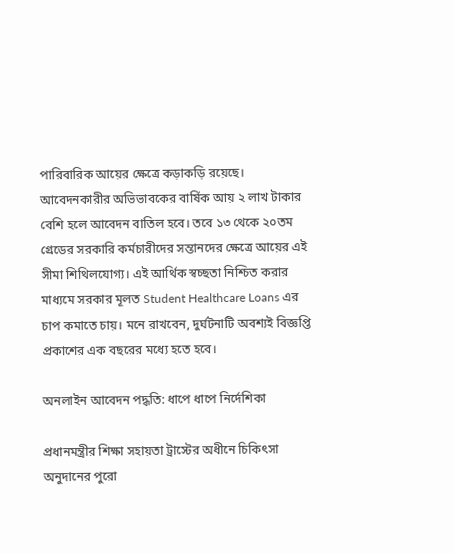পারিবারিক আয়ের ক্ষেত্রে কড়াকড়ি রয়েছে। আবেদনকারীর অভিভাবকের বার্ষিক আয় ২ লাখ টাকার বেশি হলে আবেদন বাতিল হবে। তবে ১৩ থেকে ২০তম গ্রেডের সরকারি কর্মচারীদের সন্তানদের ক্ষেত্রে আয়ের এই সীমা শিথিলযোগ্য। এই আর্থিক স্বচ্ছতা নিশ্চিত করার মাধ্যমে সরকার মূলত Student Healthcare Loans এর চাপ কমাতে চায়। মনে রাখবেন, দুর্ঘটনাটি অবশ্যই বিজ্ঞপ্তি প্রকাশের এক বছরের মধ্যে হতে হবে।

অনলাইন আবেদন পদ্ধতি: ধাপে ধাপে নির্দেশিকা

প্রধানমন্ত্রীর শিক্ষা সহায়তা ট্রাস্টের অধীনে চিকিৎসা অনুদানের পুরো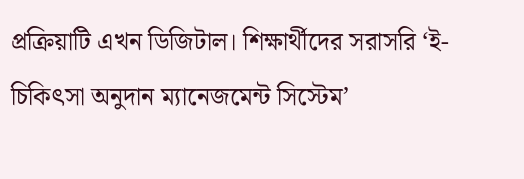প্রক্রিয়াটি এখন ডিজিটাল। শিক্ষার্থীদের সরাসরি ‘ই-চিকিৎসা অনুদান ম্যানেজমেন্ট সিস্টেম’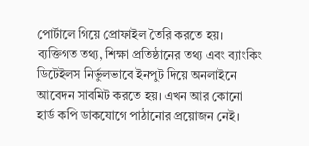পোর্টালে গিয়ে প্রোফাইল তৈরি করতে হয়। ব্যক্তিগত তথ্য, শিক্ষা প্রতিষ্ঠানের তথ্য এবং ব্যাংকিং ডিটেইলস নির্ভুলভাবে ইনপুট দিয়ে অনলাইনে আবেদন সাবমিট করতে হয়। এখন আর কোনো হার্ড কপি ডাকযোগে পাঠানোর প্রয়োজন নেই।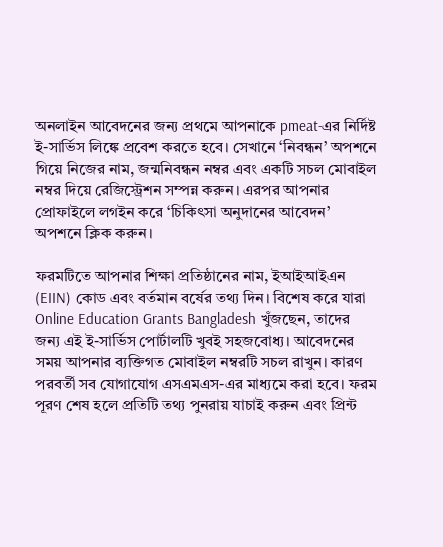অনলাইন আবেদনের জন্য প্রথমে আপনাকে pmeat-এর নির্দিষ্ট ই-সার্ভিস লিঙ্কে প্রবেশ করতে হবে। সেখানে ‘নিবন্ধন’ অপশনে গিয়ে নিজের নাম, জন্মনিবন্ধন নম্বর এবং একটি সচল মোবাইল নম্বর দিয়ে রেজিস্ট্রেশন সম্পন্ন করুন। এরপর আপনার প্রোফাইলে লগইন করে ‘চিকিৎসা অনুদানের আবেদন’ অপশনে ক্লিক করুন।

ফরমটিতে আপনার শিক্ষা প্রতিষ্ঠানের নাম, ইআইআইএন (EIIN) কোড এবং বর্তমান বর্ষের তথ্য দিন। বিশেষ করে যারা Online Education Grants Bangladesh খুঁজছেন, তাদের জন্য এই ই-সার্ভিস পোর্টালটি খুবই সহজবোধ্য। আবেদনের সময় আপনার ব্যক্তিগত মোবাইল নম্বরটি সচল রাখুন। কারণ পরবর্তী সব যোগাযোগ এসএমএস-এর মাধ্যমে করা হবে। ফরম পূরণ শেষ হলে প্রতিটি তথ্য পুনরায় যাচাই করুন এবং প্রিন্ট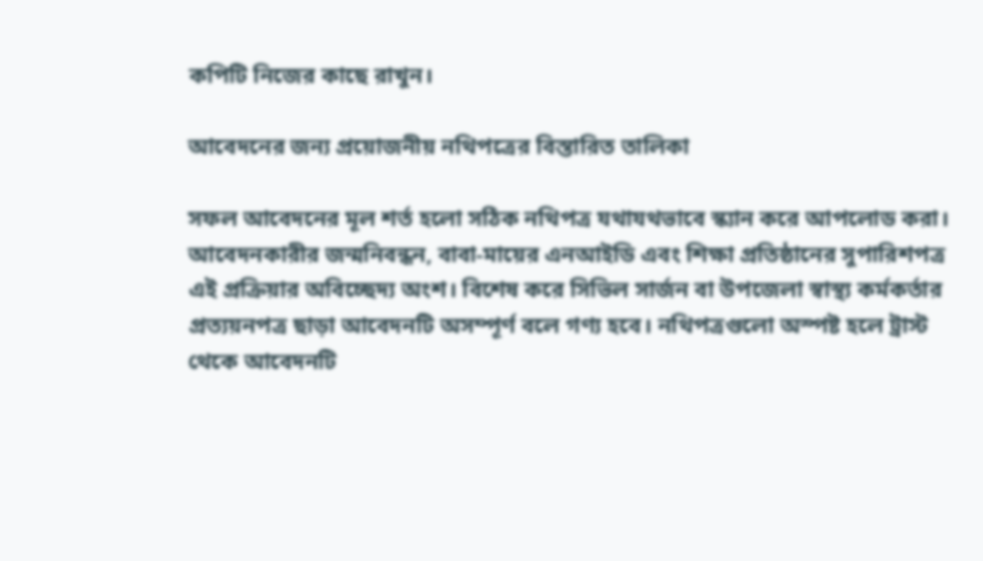কপিটি নিজের কাছে রাখুন।

আবেদনের জন্য প্রয়োজনীয় নথিপত্রের বিস্তারিত তালিকা

সফল আবেদনের মূল শর্ত হলো সঠিক নথিপত্র যথাযথভাবে স্ক্যান করে আপলোড করা। আবেদনকারীর জন্মনিবন্ধন, বাবা-মায়ের এনআইডি এবং শিক্ষা প্রতিষ্ঠানের সুপারিশপত্র এই প্রক্রিয়ার অবিচ্ছেদ্য অংশ। বিশেষ করে সিভিল সার্জন বা উপজেলা স্বাস্থ্য কর্মকর্তার প্রত্যয়নপত্র ছাড়া আবেদনটি অসম্পূর্ণ বলে গণ্য হবে। নথিপত্রগুলো অস্পষ্ট হলে ট্রাস্ট থেকে আবেদনটি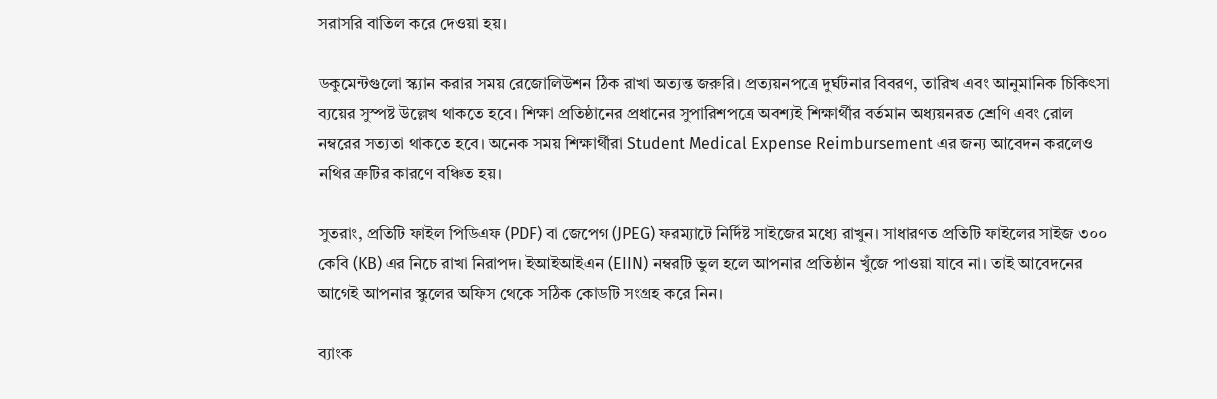সরাসরি বাতিল করে দেওয়া হয়।

ডকুমেন্টগুলো স্ক্যান করার সময় রেজোলিউশন ঠিক রাখা অত্যন্ত জরুরি। প্রত্যয়নপত্রে দুর্ঘটনার বিবরণ, তারিখ এবং আনুমানিক চিকিৎসা ব্যয়ের সুস্পষ্ট উল্লেখ থাকতে হবে। শিক্ষা প্রতিষ্ঠানের প্রধানের সুপারিশপত্রে অবশ্যই শিক্ষার্থীর বর্তমান অধ্যয়নরত শ্রেণি এবং রোল নম্বরের সত্যতা থাকতে হবে। অনেক সময় শিক্ষার্থীরা Student Medical Expense Reimbursement এর জন্য আবেদন করলেও নথির ত্রুটির কারণে বঞ্চিত হয়।

সুতরাং, প্রতিটি ফাইল পিডিএফ (PDF) বা জেপেগ (JPEG) ফরম্যাটে নির্দিষ্ট সাইজের মধ্যে রাখুন। সাধারণত প্রতিটি ফাইলের সাইজ ৩০০ কেবি (KB) এর নিচে রাখা নিরাপদ। ইআইআইএন (EIIN) নম্বরটি ভুল হলে আপনার প্রতিষ্ঠান খুঁজে পাওয়া যাবে না। তাই আবেদনের আগেই আপনার স্কুলের অফিস থেকে সঠিক কোডটি সংগ্রহ করে নিন।

ব্যাংক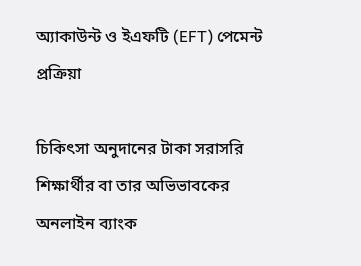অ্যাকাউন্ট ও ইএফটি (EFT) পেমেন্ট প্রক্রিয়া

চিকিৎসা অনুদানের টাকা সরাসরি শিক্ষার্থীর বা তার অভিভাবকের অনলাইন ব্যাংক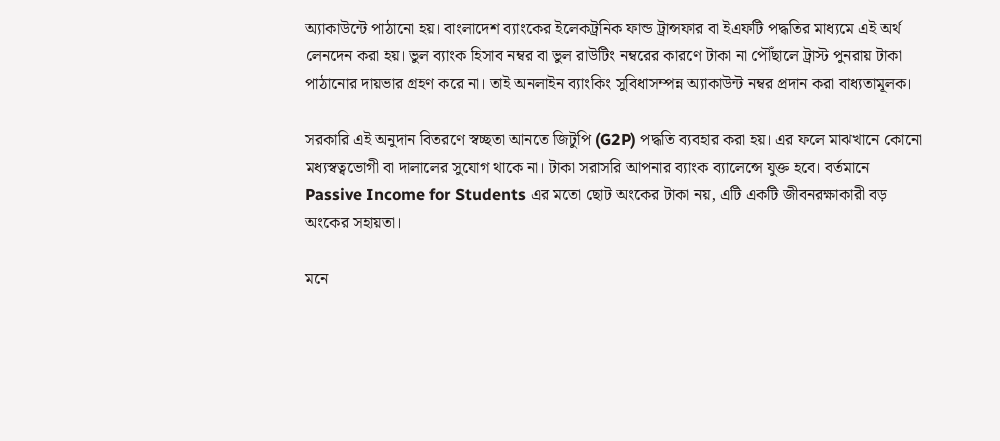অ্যাকাউন্টে পাঠানো হয়। বাংলাদেশ ব্যাংকের ইলেকট্রনিক ফান্ড ট্রান্সফার বা ইএফটি পদ্ধতির মাধ্যমে এই অর্থ লেনদেন করা হয়। ভুল ব্যাংক হিসাব নম্বর বা ভুল রাউটিং নম্বরের কারণে টাকা না পৌঁছালে ট্রাস্ট পুনরায় টাকা পাঠানোর দায়ভার গ্রহণ করে না। তাই অনলাইন ব্যাংকিং সুবিধাসম্পন্ন অ্যাকাউন্ট নম্বর প্রদান করা বাধ্যতামূলক।

সরকারি এই অনুদান বিতরণে স্বচ্ছতা আনতে জিটুপি (G2P) পদ্ধতি ব্যবহার করা হয়। এর ফলে মাঝখানে কোনো মধ্যস্বত্বভোগী বা দালালের সুযোগ থাকে না। টাকা সরাসরি আপনার ব্যাংক ব্যালেন্সে যুক্ত হবে। বর্তমানে Passive Income for Students এর মতো ছোট অংকের টাকা নয়, এটি একটি জীবনরক্ষাকারী বড় অংকের সহায়তা।

মনে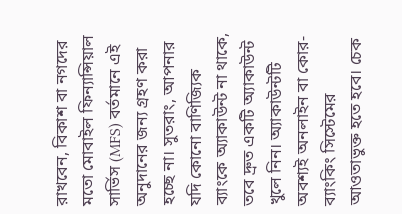রাখবেন, বিকাশ বা নগদের মতো মোবাইল ফিন্যান্সিয়াল সার্ভিস (MFS) বর্তমানে এই অনুদানের জন্য গ্রহণ করা হচ্ছে না। সুতরাং, আপনার যদি কোনো বাণিজ্যিক ব্যাংকে অ্যাকাউন্ট না থাকে, তবে দ্রুত একটি অ্যাকাউন্ট খুলে নিন। অ্যাকাউন্টটি অবশ্যই অনলাইন বা কোর-ব্যাংকিং সিস্টেমের আওতাভুক্ত হতে হবে। চেক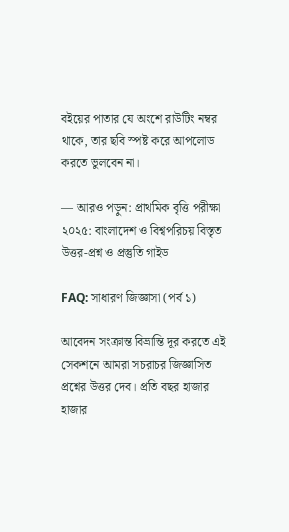বইয়ের পাতার যে অংশে রাউটিং নম্বর থাকে, তার ছবি স্পষ্ট করে আপলোড করতে ভুলবেন না।

— আরও পড়ুন: প্রাথমিক বৃত্তি পরীক্ষা ২০২৫: বাংলাদেশ ও বিশ্বপরিচয় বিস্তৃত উত্তর-প্রশ্ন ও প্রস্তুতি গাইড

FAQ: সাধারণ জিজ্ঞাসা (পর্ব ১)

আবেদন সংক্রান্ত বিভ্রান্তি দূর করতে এই সেকশনে আমরা সচরাচর জিজ্ঞাসিত প্রশ্নের উত্তর দেব। প্রতি বছর হাজার হাজার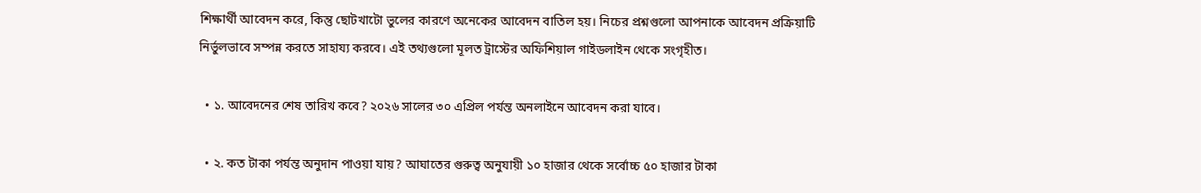শিক্ষার্থী আবেদন করে, কিন্তু ছোটখাটো ভুলের কারণে অনেকের আবেদন বাতিল হয়। নিচের প্রশ্নগুলো আপনাকে আবেদন প্রক্রিয়াটি নির্ভুলভাবে সম্পন্ন করতে সাহায্য করবে। এই তথ্যগুলো মূলত ট্রাস্টের অফিশিয়াল গাইডলাইন থেকে সংগৃহীত।

  • ১. আবেদনের শেষ তারিখ কবে? ২০২৬ সালের ৩০ এপ্রিল পর্যন্ত অনলাইনে আবেদন করা যাবে।

  • ২. কত টাকা পর্যন্ত অনুদান পাওয়া যায়? আঘাতের গুরুত্ব অনুযায়ী ১০ হাজার থেকে সর্বোচ্চ ৫০ হাজার টাকা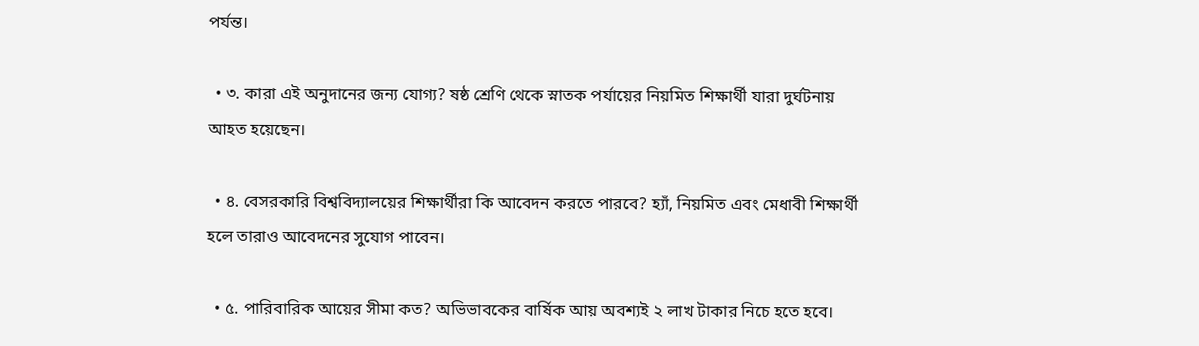পর্যন্ত।

  • ৩. কারা এই অনুদানের জন্য যোগ্য? ষষ্ঠ শ্রেণি থেকে স্নাতক পর্যায়ের নিয়মিত শিক্ষার্থী যারা দুর্ঘটনায় আহত হয়েছেন।

  • ৪. বেসরকারি বিশ্ববিদ্যালয়ের শিক্ষার্থীরা কি আবেদন করতে পারবে? হ্যাঁ, নিয়মিত এবং মেধাবী শিক্ষার্থী হলে তারাও আবেদনের সুযোগ পাবেন।

  • ৫. পারিবারিক আয়ের সীমা কত? অভিভাবকের বার্ষিক আয় অবশ্যই ২ লাখ টাকার নিচে হতে হবে।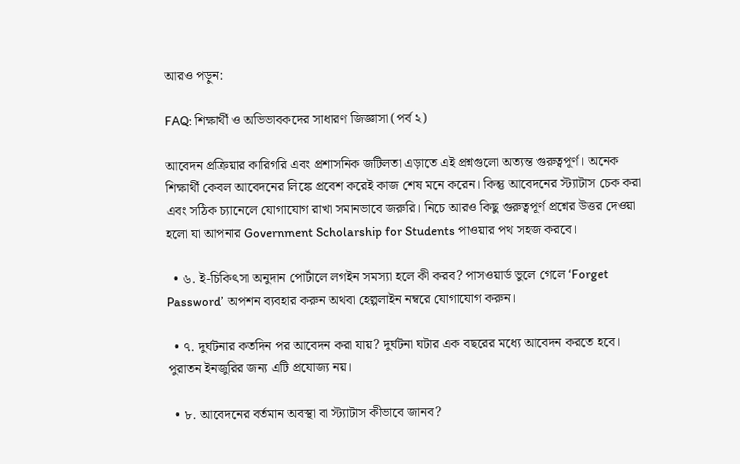আরও পড়ুন:

FAQ: শিক্ষার্থী ও অভিভাবকদের সাধারণ জিজ্ঞাসা (পর্ব ২)

আবেদন প্রক্রিয়ার কারিগরি এবং প্রশাসনিক জটিলতা এড়াতে এই প্রশ্নগুলো অত্যন্ত গুরুত্বপূর্ণ। অনেক শিক্ষার্থী কেবল আবেদনের লিঙ্কে প্রবেশ করেই কাজ শেষ মনে করেন। কিন্তু আবেদনের স্ট্যাটাস চেক করা এবং সঠিক চ্যানেলে যোগাযোগ রাখা সমানভাবে জরুরি। নিচে আরও কিছু গুরুত্বপূর্ণ প্রশ্নের উত্তর দেওয়া হলো যা আপনার Government Scholarship for Students পাওয়ার পথ সহজ করবে।

  • ৬. ই-চিকিৎসা অনুদান পোর্টালে লগইন সমস্যা হলে কী করব? পাসওয়ার্ড ভুলে গেলে ‘Forget Password’ অপশন ব্যবহার করুন অথবা হেল্পলাইন নম্বরে যোগাযোগ করুন।

  • ৭. দুর্ঘটনার কতদিন পর আবেদন করা যায়? দুর্ঘটনা ঘটার এক বছরের মধ্যে আবেদন করতে হবে। পুরাতন ইনজুরির জন্য এটি প্রযোজ্য নয়।

  • ৮. আবেদনের বর্তমান অবস্থা বা স্ট্যাটাস কীভাবে জানব?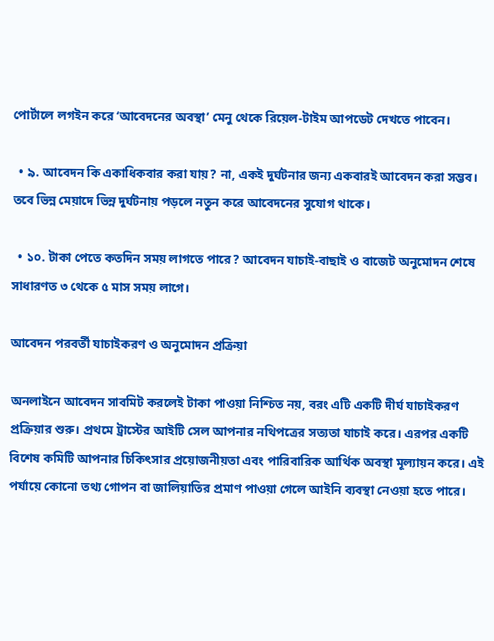পোর্টালে লগইন করে ‘আবেদনের অবস্থা’ মেনু থেকে রিয়েল-টাইম আপডেট দেখতে পাবেন।

  • ৯. আবেদন কি একাধিকবার করা যায়? না, একই দুর্ঘটনার জন্য একবারই আবেদন করা সম্ভব। তবে ভিন্ন মেয়াদে ভিন্ন দুর্ঘটনায় পড়লে নতুন করে আবেদনের সুযোগ থাকে।

  • ১০. টাকা পেতে কতদিন সময় লাগতে পারে? আবেদন যাচাই-বাছাই ও বাজেট অনুমোদন শেষে সাধারণত ৩ থেকে ৫ মাস সময় লাগে।

আবেদন পরবর্তী যাচাইকরণ ও অনুমোদন প্রক্রিয়া

অনলাইনে আবেদন সাবমিট করলেই টাকা পাওয়া নিশ্চিত নয়, বরং এটি একটি দীর্ঘ যাচাইকরণ প্রক্রিয়ার শুরু। প্রথমে ট্রাস্টের আইটি সেল আপনার নথিপত্রের সত্যতা যাচাই করে। এরপর একটি বিশেষ কমিটি আপনার চিকিৎসার প্রয়োজনীয়তা এবং পারিবারিক আর্থিক অবস্থা মূল্যায়ন করে। এই পর্যায়ে কোনো তথ্য গোপন বা জালিয়াতির প্রমাণ পাওয়া গেলে আইনি ব্যবস্থা নেওয়া হতে পারে।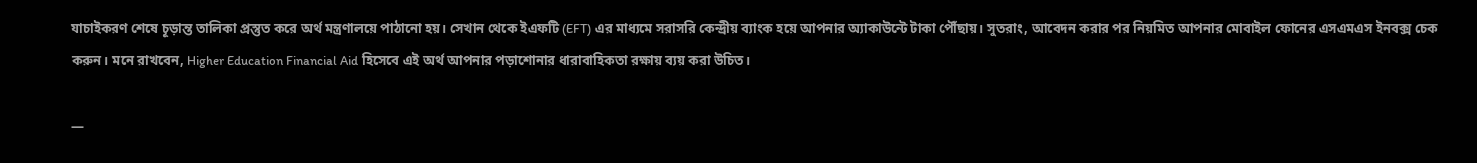যাচাইকরণ শেষে চূড়ান্ত তালিকা প্রস্তুত করে অর্থ মন্ত্রণালয়ে পাঠানো হয়। সেখান থেকে ইএফটি (EFT) এর মাধ্যমে সরাসরি কেন্দ্রীয় ব্যাংক হয়ে আপনার অ্যাকাউন্টে টাকা পৌঁছায়। সুতরাং, আবেদন করার পর নিয়মিত আপনার মোবাইল ফোনের এসএমএস ইনবক্স চেক করুন। মনে রাখবেন, Higher Education Financial Aid হিসেবে এই অর্থ আপনার পড়াশোনার ধারাবাহিকতা রক্ষায় ব্যয় করা উচিত।

—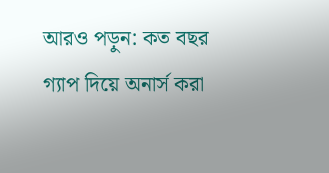আরও পড়ুন: কত বছর গ্যাপ দিয়ে অনার্স করা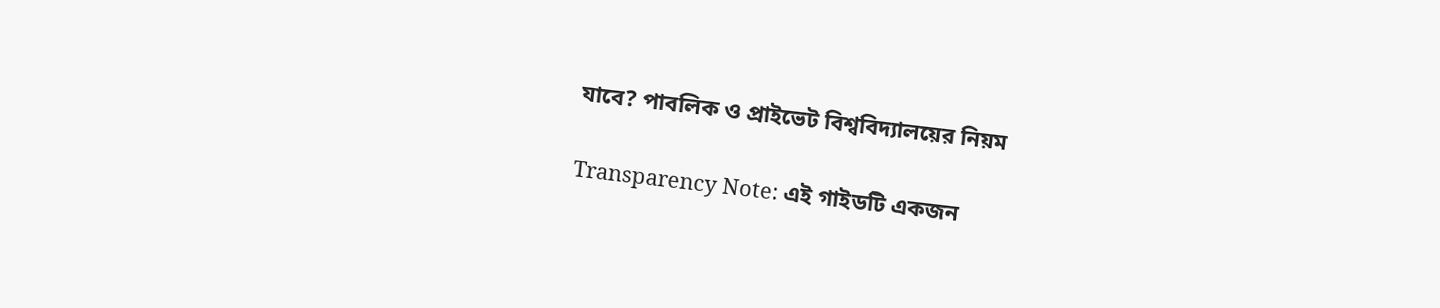যাবে? পাবলিক ও প্রাইভেট বিশ্ববিদ্যালয়ের নিয়ম

Transparency Note: এই গাইডটি একজন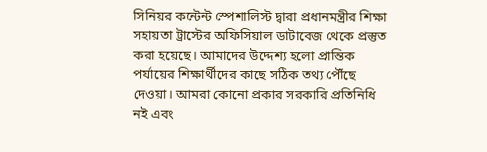সিনিয়র কন্টেন্ট স্পেশালিস্ট দ্বারা প্রধানমন্ত্রীর শিক্ষা সহায়তা ট্রাস্টের অফিসিয়াল ডাটাবেজ থেকে প্রস্তুত করা হয়েছে। আমাদের উদ্দেশ্য হলো প্রান্তিক পর্যায়ের শিক্ষার্থীদের কাছে সঠিক তথ্য পৌঁছে দেওয়া। আমরা কোনো প্রকার সরকারি প্রতিনিধি নই এবং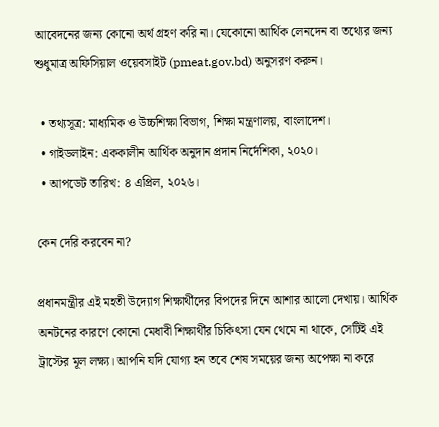আবেদনের জন্য কোনো অর্থ গ্রহণ করি না। যেকোনো আর্থিক লেনদেন বা তথ্যের জন্য শুধুমাত্র অফিসিয়াল ওয়েবসাইট (pmeat.gov.bd) অনুসরণ করুন।

  • তথ্যসূত্র: মাধ্যমিক ও উচ্চশিক্ষা বিভাগ, শিক্ষা মন্ত্রণালয়, বাংলাদেশ।
  • গাইডলাইন: এককালীন আর্থিক অনুদান প্রদান নির্দেশিকা, ২০২০।
  • আপডেট তারিখ: ৪ এপ্রিল, ২০২৬।

কেন দেরি করবেন না?

প্রধানমন্ত্রীর এই মহতী উদ্যোগ শিক্ষার্থীদের বিপদের দিনে আশার আলো দেখায়। আর্থিক অনটনের কারণে কোনো মেধাবী শিক্ষার্থীর চিকিৎসা যেন থেমে না থাকে, সেটিই এই ট্রাস্টের মূল লক্ষ্য। আপনি যদি যোগ্য হন তবে শেষ সময়ের জন্য অপেক্ষা না করে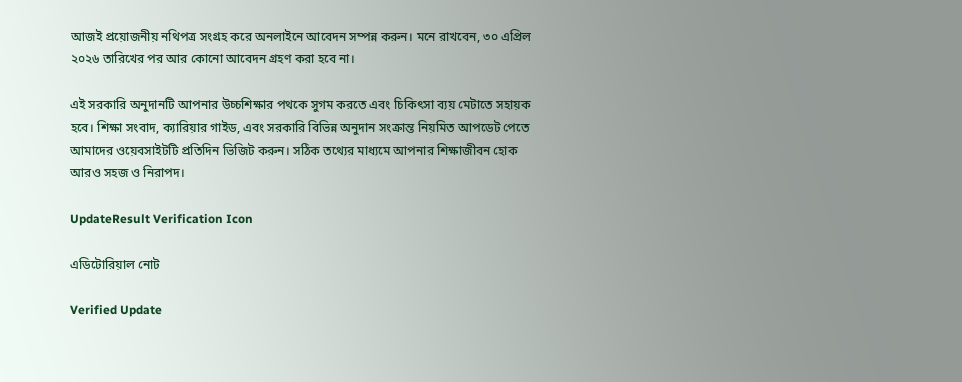আজই প্রয়োজনীয় নথিপত্র সংগ্রহ করে অনলাইনে আবেদন সম্পন্ন করুন। মনে রাখবেন, ৩০ এপ্রিল ২০২৬ তারিখের পর আর কোনো আবেদন গ্রহণ করা হবে না।

এই সরকারি অনুদানটি আপনার উচ্চশিক্ষার পথকে সুগম করতে এবং চিকিৎসা ব্যয় মেটাতে সহায়ক হবে। শিক্ষা সংবাদ, ক্যারিয়ার গাইড, এবং সরকারি বিভিন্ন অনুদান সংক্রান্ত নিয়মিত আপডেট পেতে আমাদের ওয়েবসাইটটি প্রতিদিন ভিজিট করুন। সঠিক তথ্যের মাধ্যমে আপনার শিক্ষাজীবন হোক আরও সহজ ও নিরাপদ।

UpdateResult Verification Icon

এডিটোরিয়াল নোট

Verified Update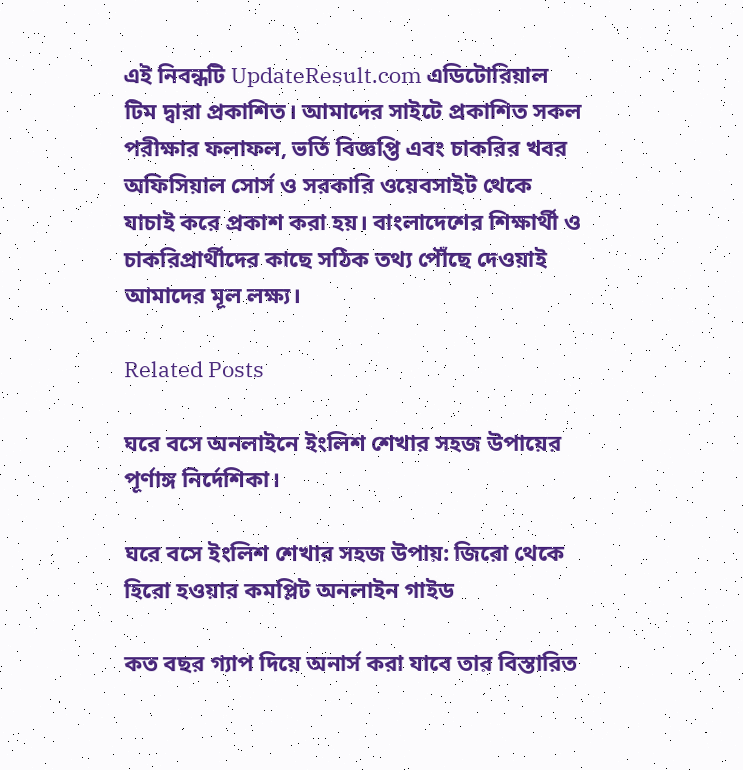এই নিবন্ধটি UpdateResult.com এডিটোরিয়াল টিম দ্বারা প্রকাশিত। আমাদের সাইটে প্রকাশিত সকল পরীক্ষার ফলাফল, ভর্তি বিজ্ঞপ্তি এবং চাকরির খবর অফিসিয়াল সোর্স ও সরকারি ওয়েবসাইট থেকে যাচাই করে প্রকাশ করা হয়। বাংলাদেশের শিক্ষার্থী ও চাকরিপ্রার্থীদের কাছে সঠিক তথ্য পৌঁছে দেওয়াই আমাদের মূল লক্ষ্য।

Related Posts

ঘরে বসে অনলাইনে ইংলিশ শেখার সহজ উপায়ের পূর্ণাঙ্গ নির্দেশিকা।

ঘরে বসে ইংলিশ শেখার সহজ উপায়: জিরো থেকে হিরো হওয়ার কমপ্লিট অনলাইন গাইড

কত বছর গ্যাপ দিয়ে অনার্স করা যাবে তার বিস্তারিত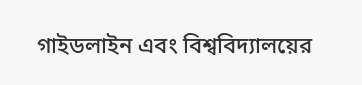গাইডলাইন এবং বিশ্ববিদ্যালয়ের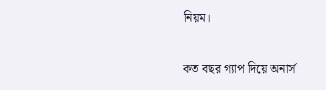নিয়ম।

কত বছর গ্যাপ দিয়ে অনার্স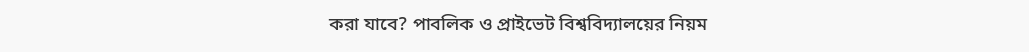করা যাবে? পাবলিক ও প্রাইভেট বিশ্ববিদ্যালয়ের নিয়ম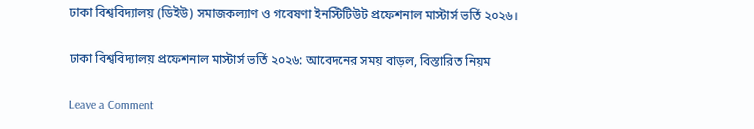ঢাকা বিশ্ববিদ্যালয় (ডিইউ) সমাজকল্যাণ ও গবেষণা ইনস্টিটিউট প্রফেশনাল মাস্টার্স ভর্তি ২০২৬।

ঢাকা বিশ্ববিদ্যালয় প্রফেশনাল মাস্টার্স ভর্তি ২০২৬: আবেদনের সময় বাড়ল, বিস্তারিত নিয়ম

Leave a Comment